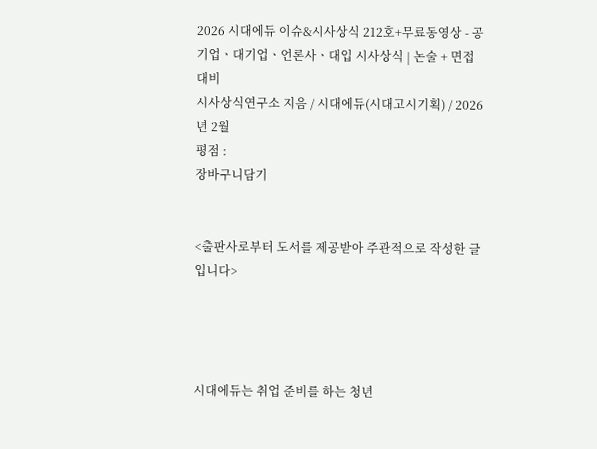2026 시대에듀 이슈&시사상식 212호+무료동영상 - 공기업ㆍ대기업ㆍ언론사ㆍ대입 시사상식 | 논술 + 면접 대비
시사상식연구소 지음 / 시대에듀(시대고시기획) / 2026년 2월
평점 :
장바구니담기


<출판사로부터 도서를 제공받아 주관적으로 작성한 글입니다>




시대에듀는 취업 준비를 하는 청년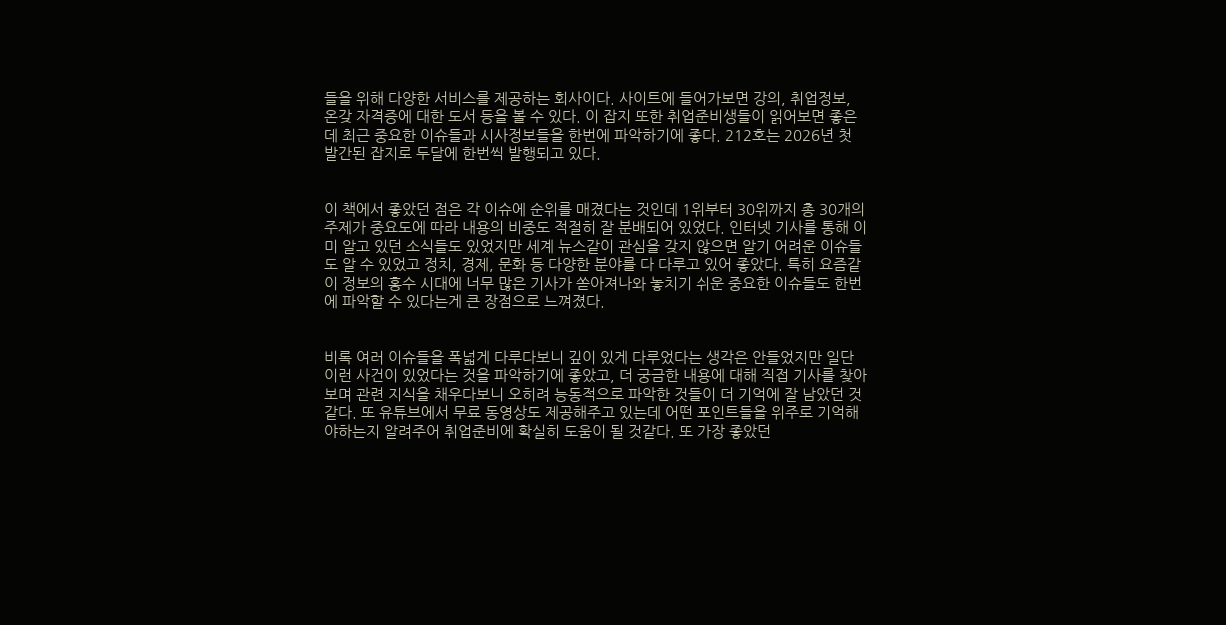들을 위해 다양한 서비스를 제공하는 회사이다. 사이트에 들어가보면 강의, 취업정보, 온갖 자격증에 대한 도서 등을 볼 수 있다. 이 잡지 또한 취업준비생들이 읽어보면 좋은데 최근 중요한 이슈들과 시사정보들을 한번에 파악하기에 좋다. 212호는 2026년 첫 발간된 잡지로 두달에 한번씩 발행되고 있다.


이 책에서 좋았던 점은 각 이슈에 순위를 매겼다는 것인데 1위부터 30위까지 총 30개의 주제가 중요도에 따라 내용의 비중도 적절히 잘 분배되어 있었다. 인터넷 기사를 통해 이미 알고 있던 소식들도 있었지만 세계 뉴스같이 관심을 갖지 않으면 알기 어려운 이슈들도 알 수 있었고 정치, 경제, 문화 등 다양한 분야를 다 다루고 있어 좋았다. 특히 요즘같이 정보의 홍수 시대에 너무 많은 기사가 쏟아져나와 놓치기 쉬운 중요한 이슈들도 한번에 파악할 수 있다는게 큰 장점으로 느껴졌다.


비록 여러 이슈들을 폭넓게 다루다보니 깊이 있게 다루었다는 생각은 안들었지만 일단 이런 사건이 있었다는 것을 파악하기에 좋았고, 더 궁금한 내용에 대해 직접 기사를 찾아보며 관련 지식을 채우다보니 오히려 능동적으로 파악한 것들이 더 기억에 잘 남았던 것같다. 또 유튜브에서 무료 동영상도 제공해주고 있는데 어떤 포인트들을 위주로 기억해야하는지 알려주어 취업준비에 확실히 도움이 될 것같다. 또 가장 좋았던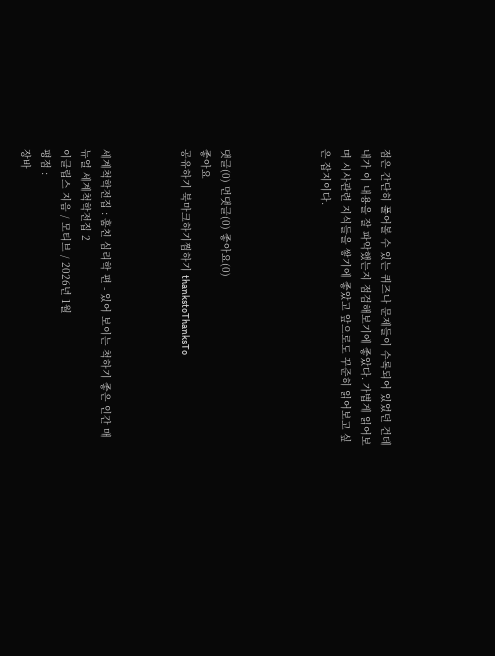점은 간단히 풀어볼 수 있는 퀴즈나 문제들이 수록되어 있었던 건데 내가 이 내용을 잘 파악했는지 점검해보기에 좋았다. 가볍게 읽어보며 시사관련 지식들을 쌓기에 좋았고 앞으로도 꾸준히 읽어보고 싶은 잡지이다.




댓글(0) 먼댓글(0) 좋아요(0)
좋아요
공유하기 북마크하기찜하기 thankstoThanksTo



세계척학전집 : 훔친 심리학 편 - 있어 보이는 척하기 좋은 인간 매뉴얼 세계척학전집 2
이클립스 지음 / 모티브 / 2026년 1월
평점 :
장바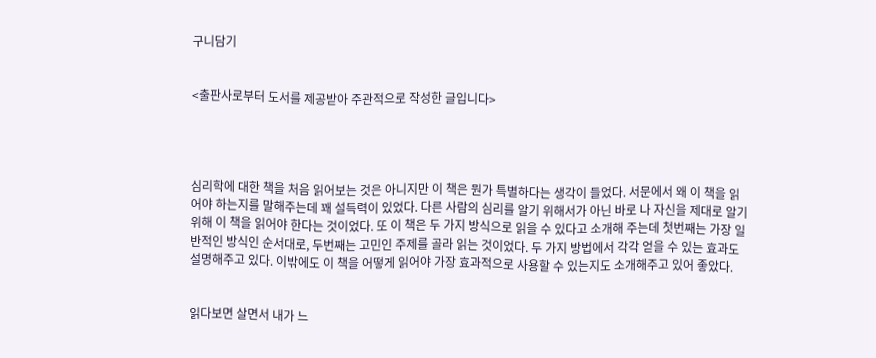구니담기


<출판사로부터 도서를 제공받아 주관적으로 작성한 글입니다>




심리학에 대한 책을 처음 읽어보는 것은 아니지만 이 책은 뭔가 특별하다는 생각이 들었다. 서문에서 왜 이 책을 읽어야 하는지를 말해주는데 꽤 설득력이 있었다. 다른 사람의 심리를 알기 위해서가 아닌 바로 나 자신을 제대로 알기 위해 이 책을 읽어야 한다는 것이었다. 또 이 책은 두 가지 방식으로 읽을 수 있다고 소개해 주는데 첫번째는 가장 일반적인 방식인 순서대로, 두번째는 고민인 주제를 골라 읽는 것이었다. 두 가지 방법에서 각각 얻을 수 있는 효과도 설명해주고 있다. 이밖에도 이 책을 어떻게 읽어야 가장 효과적으로 사용할 수 있는지도 소개해주고 있어 좋았다.


읽다보면 살면서 내가 느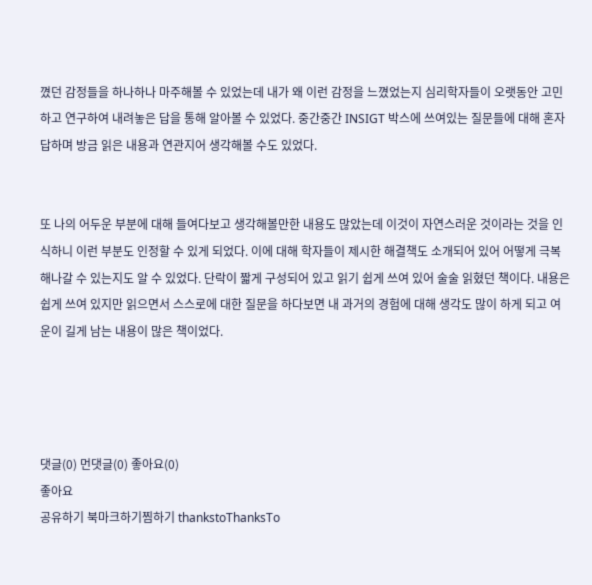꼈던 감정들을 하나하나 마주해볼 수 있었는데 내가 왜 이런 감정을 느꼈었는지 심리학자들이 오랫동안 고민하고 연구하여 내려놓은 답을 통해 알아볼 수 있었다. 중간중간 INSIGT 박스에 쓰여있는 질문들에 대해 혼자 답하며 방금 읽은 내용과 연관지어 생각해볼 수도 있었다.


또 나의 어두운 부분에 대해 들여다보고 생각해볼만한 내용도 많았는데 이것이 자연스러운 것이라는 것을 인식하니 이런 부분도 인정할 수 있게 되었다. 이에 대해 학자들이 제시한 해결책도 소개되어 있어 어떻게 극복해나갈 수 있는지도 알 수 있었다. 단락이 짧게 구성되어 있고 읽기 쉽게 쓰여 있어 술술 읽혔던 책이다. 내용은 쉽게 쓰여 있지만 읽으면서 스스로에 대한 질문을 하다보면 내 과거의 경험에 대해 생각도 많이 하게 되고 여운이 길게 남는 내용이 많은 책이었다.




댓글(0) 먼댓글(0) 좋아요(0)
좋아요
공유하기 북마크하기찜하기 thankstoThanksTo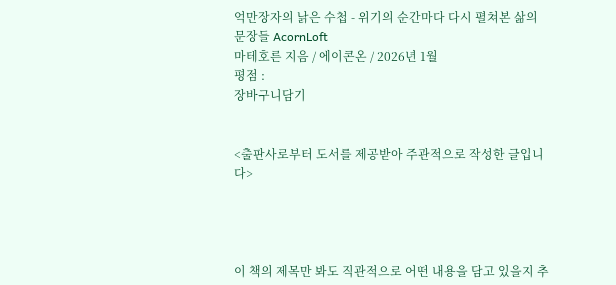억만장자의 낡은 수첩 - 위기의 순간마다 다시 펼쳐본 삶의 문장들 AcornLoft
마테호른 지음 / 에이콘온 / 2026년 1월
평점 :
장바구니담기


<출판사로부터 도서를 제공받아 주관적으로 작성한 글입니다>




이 책의 제목만 봐도 직관적으로 어떤 내용을 담고 있을지 추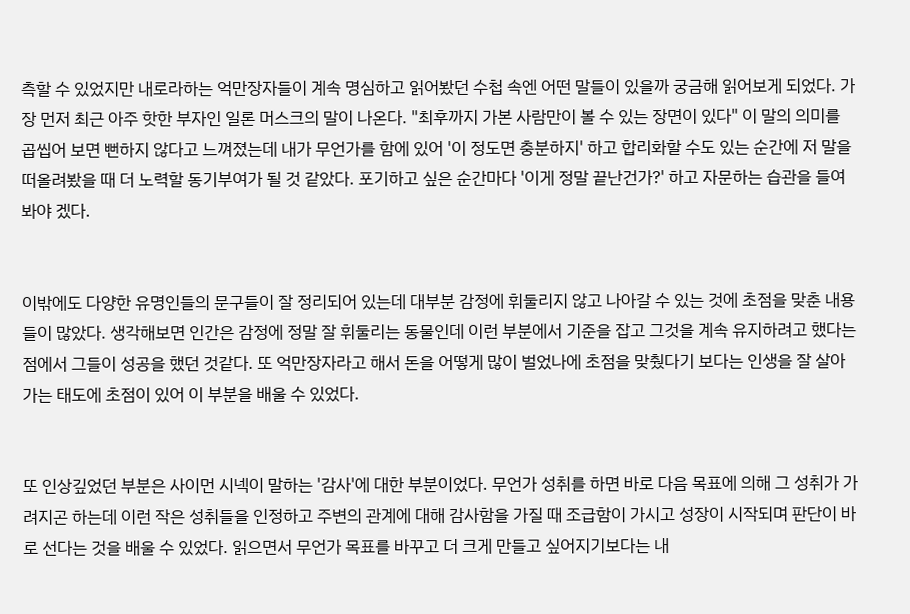측할 수 있었지만 내로라하는 억만장자들이 계속 명심하고 읽어봤던 수첩 속엔 어떤 말들이 있을까 궁금해 읽어보게 되었다. 가장 먼저 최근 아주 핫한 부자인 일론 머스크의 말이 나온다. "최후까지 가본 사람만이 볼 수 있는 장면이 있다" 이 말의 의미를 곱씹어 보면 뻔하지 않다고 느껴졌는데 내가 무언가를 함에 있어 '이 정도면 충분하지' 하고 합리화할 수도 있는 순간에 저 말을 떠올려봤을 때 더 노력할 동기부여가 될 것 같았다. 포기하고 싶은 순간마다 '이게 정말 끝난건가?' 하고 자문하는 습관을 들여봐야 겠다.


이밖에도 다양한 유명인들의 문구들이 잘 정리되어 있는데 대부분 감정에 휘둘리지 않고 나아갈 수 있는 것에 초점을 맞춘 내용들이 많았다. 생각해보면 인간은 감정에 정말 잘 휘둘리는 동물인데 이런 부분에서 기준을 잡고 그것을 계속 유지하려고 했다는 점에서 그들이 성공을 했던 것같다. 또 억만장자라고 해서 돈을 어떻게 많이 벌었나에 초점을 맞췄다기 보다는 인생을 잘 살아가는 태도에 초점이 있어 이 부분을 배울 수 있었다.


또 인상깊었던 부분은 사이먼 시넥이 말하는 '감사'에 대한 부분이었다. 무언가 성취를 하면 바로 다음 목표에 의해 그 성취가 가려지곤 하는데 이런 작은 성취들을 인정하고 주변의 관계에 대해 감사함을 가질 때 조급함이 가시고 성장이 시작되며 판단이 바로 선다는 것을 배울 수 있었다. 읽으면서 무언가 목표를 바꾸고 더 크게 만들고 싶어지기보다는 내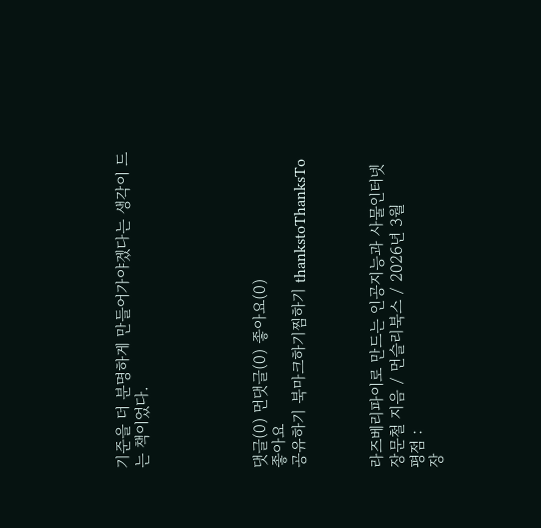기준을 더 분명하게 만들어가야겠다는 생각이 드는 책이었다.





댓글(0) 먼댓글(0) 좋아요(0)
좋아요
공유하기 북마크하기찜하기 thankstoThanksTo



라즈베리파이로 만드는 인공지능과 사물인터넷
장문철 지음 / 먼슬리북스 / 2026년 3월
평점 :
장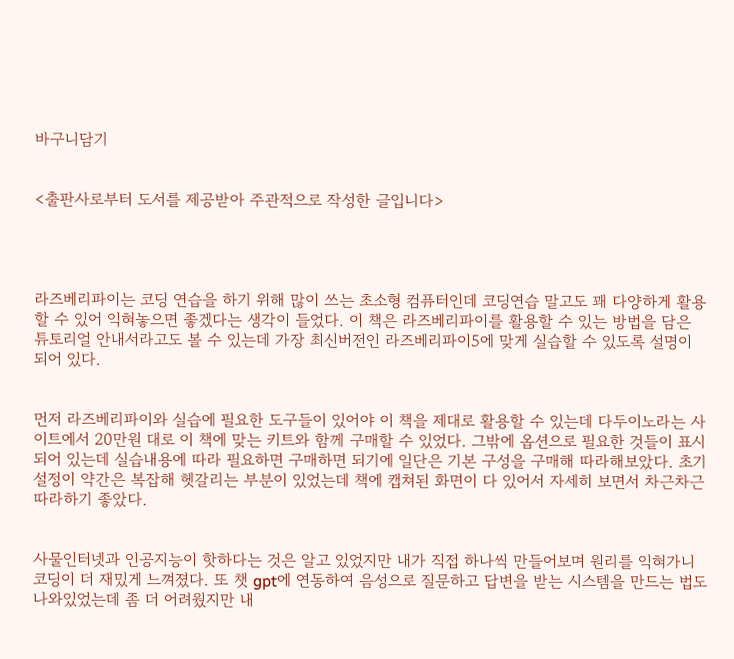바구니담기


<출판사로부터 도서를 제공받아 주관적으로 작성한 글입니다>




라즈베리파이는 코딩 연습을 하기 위해 많이 쓰는 초소형 컴퓨터인데 코딩연습 말고도 꽤 다양하게 활용할 수 있어 익혀놓으면 좋겠다는 생각이 들었다. 이 책은 라즈베리파이를 활용할 수 있는 방법을 담은 튜토리얼 안내서라고도 볼 수 있는데 가장 최신버전인 라즈베리파이5에 맞게 실습할 수 있도록 설명이 되어 있다.


먼저 라즈베리파이와 실습에 필요한 도구들이 있어야 이 책을 제대로 활용할 수 있는데 다두이노라는 사이트에서 20만원 대로 이 책에 맞는 키트와 함께 구매할 수 있었다. 그밖에 옵션으로 필요한 것들이 표시되어 있는데 실습내용에 따라 필요하면 구매하면 되기에 일단은 기본 구성을 구매해 따라해보았다. 초기 설정이 약간은 복잡해 헷갈리는 부분이 있었는데 책에 캡쳐된 화면이 다 있어서 자세히 보면서 차근차근 따라하기 좋았다.


사물인터넷과 인공지능이 핫하다는 것은 알고 있었지만 내가 직접 하나씩 만들어보며 원리를 익혀가니 코딩이 더 재밌게 느껴졌다. 또 챗 gpt에 연동하여 음성으로 질문하고 답변을 받는 시스템을 만드는 법도 나와있었는데 좀 더 어려웠지만 내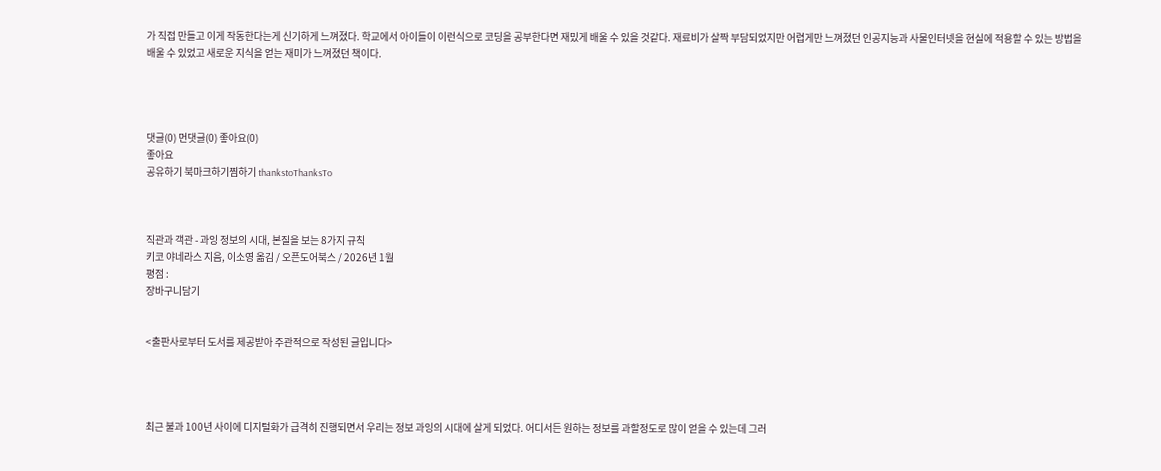가 직접 만들고 이게 작동한다는게 신기하게 느껴졌다. 학교에서 아이들이 이런식으로 코딩을 공부한다면 재밌게 배울 수 있을 것같다. 재료비가 살짝 부담되었지만 어렵게만 느껴졌던 인공지능과 사물인터넷을 현실에 적용할 수 있는 방법을 배울 수 있었고 새로운 지식을 얻는 재미가 느껴졌던 책이다.




댓글(0) 먼댓글(0) 좋아요(0)
좋아요
공유하기 북마크하기찜하기 thankstoThanksTo



직관과 객관 - 과잉 정보의 시대, 본질을 보는 8가지 규칙
키코 야네라스 지음, 이소영 옮김 / 오픈도어북스 / 2026년 1월
평점 :
장바구니담기


<출판사로부터 도서를 제공받아 주관적으로 작성된 글입니다>




최근 불과 100년 사이에 디지털화가 급격히 진행되면서 우리는 정보 과잉의 시대에 살게 되었다. 어디서든 원하는 정보를 과할정도로 많이 얻을 수 있는데 그러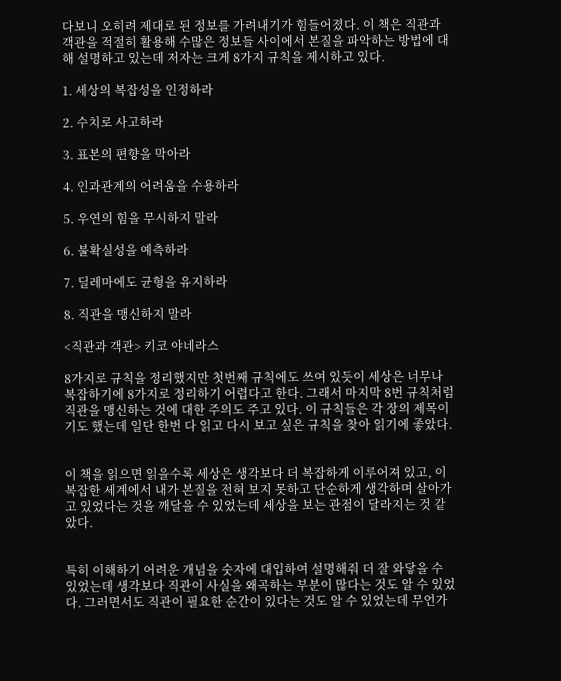다보니 오히려 제대로 된 정보를 가려내기가 힘들어졌다. 이 책은 직관과 객관을 적절히 활용해 수많은 정보들 사이에서 본질을 파악하는 방법에 대해 설명하고 있는데 저자는 크게 8가지 규칙을 제시하고 있다.

1. 세상의 복잡성을 인정하라

2. 수치로 사고하라

3. 표본의 편향을 막아라

4. 인과관계의 어려움을 수용하라

5. 우연의 힘을 무시하지 말라

6. 불확실성을 예측하라

7. 딜레마에도 균형을 유지하라

8. 직관을 맹신하지 말라

<직관과 객관> 키코 야네라스

8가지로 규칙을 정리했지만 첫번째 규칙에도 쓰여 있듯이 세상은 너무나 복잡하기에 8가지로 정리하기 어렵다고 한다. 그래서 마지막 8번 규칙처럼 직관을 맹신하는 것에 대한 주의도 주고 있다. 이 규칙들은 각 장의 제목이기도 했는데 일단 한번 다 읽고 다시 보고 싶은 규칙을 찾아 읽기에 좋았다.


이 책을 읽으면 읽을수록 세상은 생각보다 더 복잡하게 이루어져 있고, 이 복잡한 세계에서 내가 본질을 전혀 보지 못하고 단순하게 생각하며 살아가고 있었다는 것을 깨달을 수 있었는데 세상을 보는 관점이 달라지는 것 같았다.


특히 이해하기 어려운 개념을 숫자에 대입하여 설명해줘 더 잘 와닿을 수 있었는데 생각보다 직관이 사실을 왜곡하는 부분이 많다는 것도 알 수 있었다. 그러면서도 직관이 필요한 순간이 있다는 것도 알 수 있었는데 무언가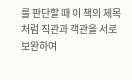를 판단할 때 이 책의 제목처럼 직관과 객관을 서로 보완하여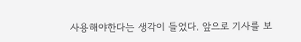사용해야한다는 생각이 들었다. 앞으로 기사를 보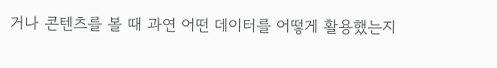거나 콘텐츠를 볼 때 과연 어떤 데이터를 어떻게 활용했는지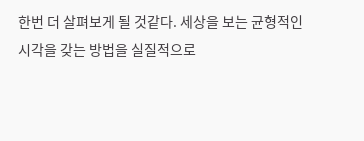한번 더 살펴보게 될 것같다. 세상을 보는 균형적인 시각을 갖는 방법을 실질적으로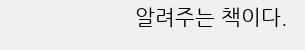알려주는 책이다.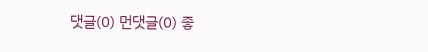댓글(0) 먼댓글(0) 좋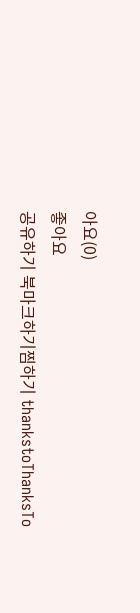아요(0)
좋아요
공유하기 북마크하기찜하기 thankstoThanksTo